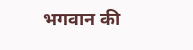भगवान की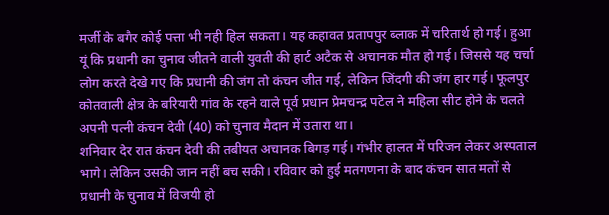मर्जी के बगैर कोई पत्ता भी नही हिल सकता। यह कहावत प्रतापपुर ब्लाक में चरितार्थ हो गई। हुआ यूं कि प्रधानी का चुनाव जीतने वाली युवती की हार्ट अटैक से अचानक मौत हो गई। जिससे यह चर्चा लोग करते देखे गए कि प्रधानी की जंग तो कंचन जीत गई, लेकिन जिंदगी की जंग हार गई। फूलपुर कोतवाली क्षेत्र के बरियारी गांव के रहने वाले पूर्व प्रधान प्रेमचन्द्र पटेल ने महिला सीट होने के चलते अपनी पत्नी कंचन देवी (40) को चुनाव मैदान में उतारा था।
शनिवार देर रात कंचन देवी की तबीयत अचानक बिगड़ गई। गंभीर हालत में परिजन लेकर अस्पताल भागे। लेकिन उसकी जान नहीं बच सकी। रविवार को हुई मतगणना के बाद कंचन सात मतों से प्रधानी के चुनाव में विजयी हो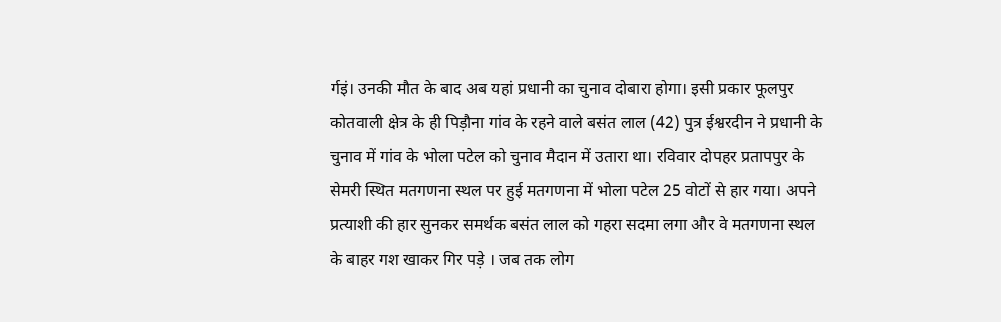र्गइं। उनकी मौत के बाद अब यहां प्रधानी का चुनाव दोबारा होगा। इसी प्रकार फूलपुर कोतवाली क्षेत्र के ही पिड़ौना गांव के रहने वाले बसंत लाल (42) पुत्र ईश्वरदीन ने प्रधानी के चुनाव में गांव के भोला पटेल को चुनाव मैदान में उतारा था। रविवार दोपहर प्रतापपुर के सेमरी स्थित मतगणना स्थल पर हुई मतगणना में भोला पटेल 25 वोटों से हार गया। अपने प्रत्याशी की हार सुनकर समर्थक बसंत लाल को गहरा सदमा लगा और वे मतगणना स्थल के बाहर गश खाकर गिर पड़े । जब तक लोग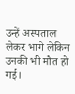उन्हें अस्पताल लेकर भागे लेकिन उनकी भी मौत हो गई।